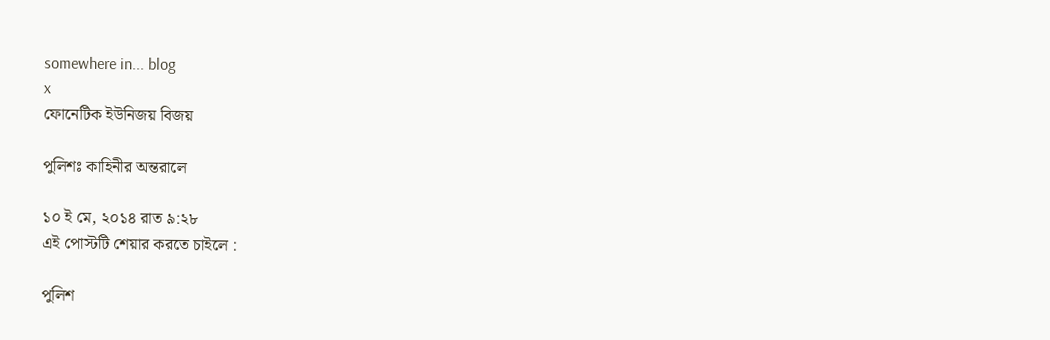somewhere in... blog
x
ফোনেটিক ইউনিজয় বিজয়

পুলিশঃ কাহিনীর অন্তরালে

১০ ই মে, ২০১৪ রাত ৯:২৮
এই পোস্টটি শেয়ার করতে চাইলে :

পুলিশ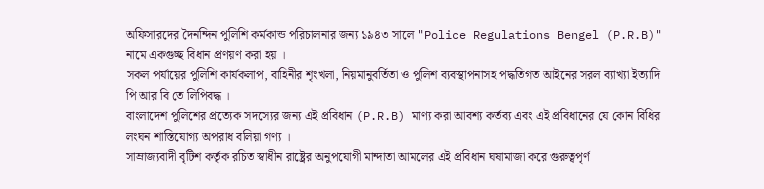অফিসারদের দৈনন্দিন পুলিশি কর্মকান্ড পরিচালনার জন্য ১৯৪৩ সালে "Police Regulations Bengel (P.R.B)" নামে একগুচ্ছ বিধান প্রণয়ণ করা হয় ।
সকল পর্যায়ের পুলিশি কার্যকলাপ, বাহিনীর শৃংখলা, নিয়মানুবর্তিতা ও পুলিশ ব্যবস্থাপনাসহ পদ্ধতিগত আইনের সরল ব্যাখ্যা ইত্যাদি পি আর বি তে লিপিবদ্ধ ।
বাংলাদেশ পুলিশের প্রত্যেক সদস্যের জন্য এই প্রবিধান (P.R.B) মাণ্য করা আবশ্য কর্তব্য এবং এই প্রবিধানের যে কোন বিধির লংঘন শাস্তিযোগ্য অপরাধ বলিয়া গণ্য ।
সাম্রাজ্যবাদী বৃটিশ কর্তৃক রচিত স্বাধীন রাষ্ট্রের অনুপযোগী মান্দাতা আমলের এই প্রবিধান ঘষামাজা করে গুরুত্বপৃর্ণ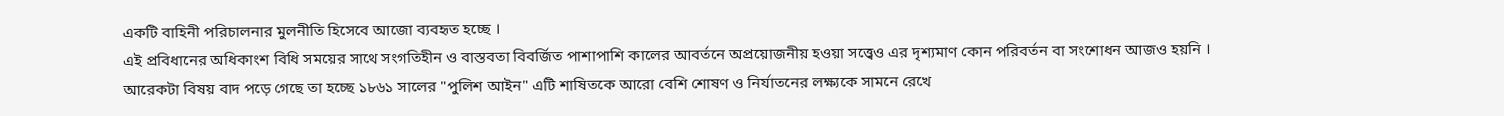একটি বাহিনী পরিচালনার মুলনীতি হিসেবে আজো ব্যবহৃত হচ্ছে ।
এই প্রবিধানের অধিকাংশ বিধি সময়ের সাথে সংগতিহীন ও বাস্তবতা বিবর্জিত পাশাপাশি কালের আবর্তনে অপ্রয়োজনীয় হওয়া সত্ত্বেও এর দৃশ্যমাণ কোন পরিবর্তন বা সংশোধন আজও হয়নি ।
আরেকটা বিষয় বাদ পড়ে গেছে তা হচ্ছে ১৮৬১ সালের "পুলিশ আইন" এটি শাষিতকে আরো বেশি শোষণ ও নির্যাতনের লক্ষ্যকে সামনে রেখে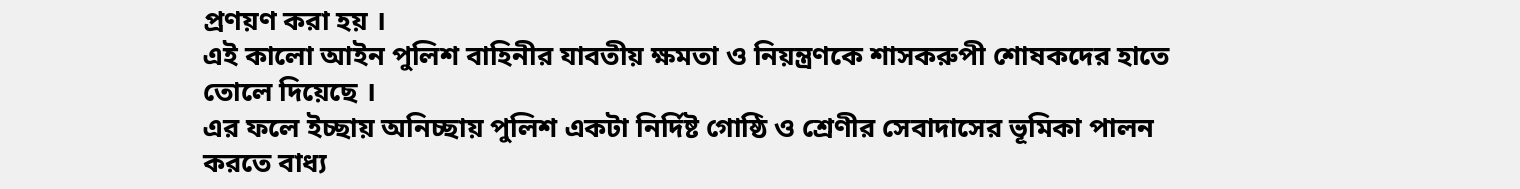প্রণয়ণ করা হয় ।
এই কালো আইন পুলিশ বাহিনীর যাবতীয় ক্ষমতা ও নিয়ন্ত্রণকে শাসকরুপী শোষকদের হাতে তোলে দিয়েছে ।
এর ফলে ইচ্ছায় অনিচ্ছায় পুলিশ একটা নির্দিষ্ট গোষ্ঠি ও শ্রেণীর সেবাদাসের ভূমিকা পালন করতে বাধ্য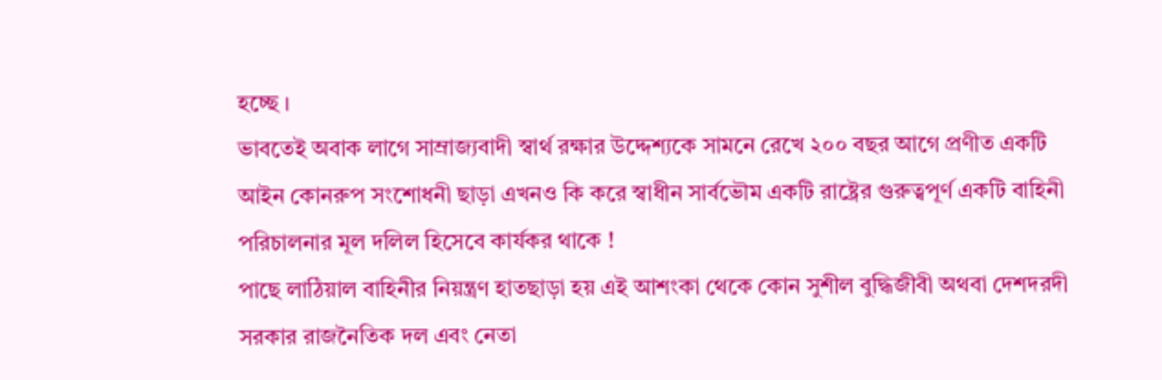হচ্ছে ।
ভাবতেই অবাক লাগে সাম্রাজ্যবাদী স্বার্থ রক্ষার উদ্দেশ্যকে সামনে রেখে ২০০ বছর আগে প্রণীত একটি আইন কোনরুপ সংশোধনী ছাড়া এখনও কি করে স্বাধীন সার্বভৌম একটি রাষ্ট্রের গুরুত্বপূর্ণ একটি বাহিনী পরিচালনার মূল দলিল হিসেবে কার্যকর থাকে !
পাছে লাঠিয়াল বাহিনীর নিয়ন্ত্রণ হাতছাড়া হয় এই আশংকা থেকে কোন সুশীল বুদ্ধিজীবী অথবা দেশদরদী সরকার রাজনৈতিক দল এবং নেতা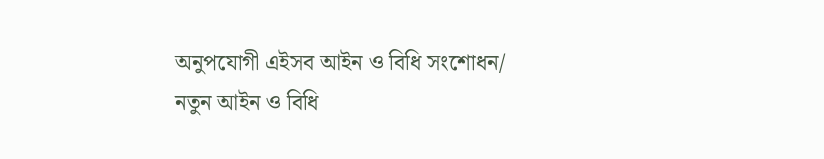অনুপযোগী এইসব আইন ও বিধি সংশোধন/ নতুন আইন ও বিধি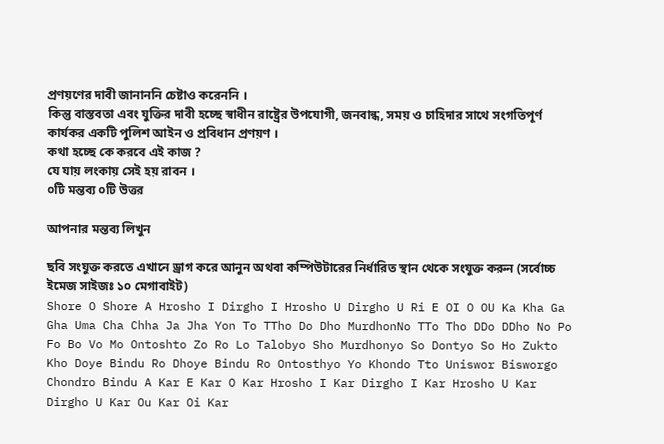প্রণয়ণের দাবী জানাননি চেষ্টাও করেননি ।
কিন্তু বাস্তবতা এবং যুক্তির দাবী হচ্ছে স্বাধীন রাষ্ট্রের উপযোগী, জনবান্ধ, সময় ও চাহিদার সাথে সংগতিপূর্ণ কার্যকর একটি পুলিশ আইন ও প্রবিধান প্রণয়ণ ।
কথা হচ্ছে কে করবে এই কাজ ?
যে যায় লংকায় সেই হয় রাবন ।
০টি মন্তব্য ০টি উত্তর

আপনার মন্তব্য লিখুন

ছবি সংযুক্ত করতে এখানে ড্রাগ করে আনুন অথবা কম্পিউটারের নির্ধারিত স্থান থেকে সংযুক্ত করুন (সর্বোচ্চ ইমেজ সাইজঃ ১০ মেগাবাইট)
Shore O Shore A Hrosho I Dirgho I Hrosho U Dirgho U Ri E OI O OU Ka Kha Ga Gha Uma Cha Chha Ja Jha Yon To TTho Do Dho MurdhonNo TTo Tho DDo DDho No Po Fo Bo Vo Mo Ontoshto Zo Ro Lo Talobyo Sho Murdhonyo So Dontyo So Ho Zukto Kho Doye Bindu Ro Dhoye Bindu Ro Ontosthyo Yo Khondo Tto Uniswor Bisworgo Chondro Bindu A Kar E Kar O Kar Hrosho I Kar Dirgho I Kar Hrosho U Kar Dirgho U Kar Ou Kar Oi Kar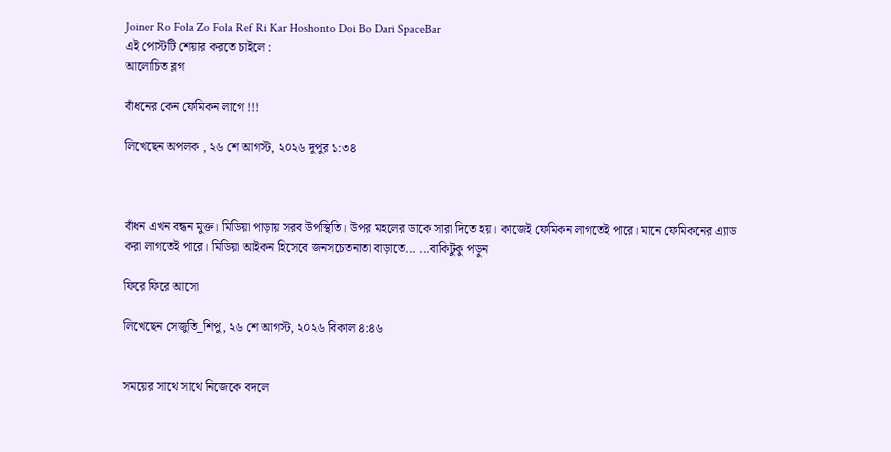Joiner Ro Fola Zo Fola Ref Ri Kar Hoshonto Doi Bo Dari SpaceBar
এই পোস্টটি শেয়ার করতে চাইলে :
আলোচিত ব্লগ

বাঁধনের কেন ফেমিকন লাগে !!!

লিখেছেন অপলক , ২৬ শে আগস্ট, ২০২৬ দুপুর ১:৩৪



বাঁধন এখন বন্ধন মুক্ত। মিডিয়া পাড়ায় সরব উপস্থিতি। উপর মহলের ডাকে সারা দিতে হয়। কাজেই ফেমিকন লাগতেই পারে। মানে ফেমিকনের এ্যাড করা লাগতেই পারে। মিডিয়া আইকন হিসেবে জনসচেতনাতা বাড়াতে... ...বাকিটুকু পড়ুন

ফিরে ফিরে আসো

লিখেছেন সেজুতি_শিপু, ২৬ শে আগস্ট, ২০২৬ বিকাল ৪:৪৬


সময়ের সাথে সাথে নিজেকে বদলে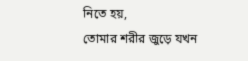নিতে হয়,
তোমার শরীর জুড়ে যখন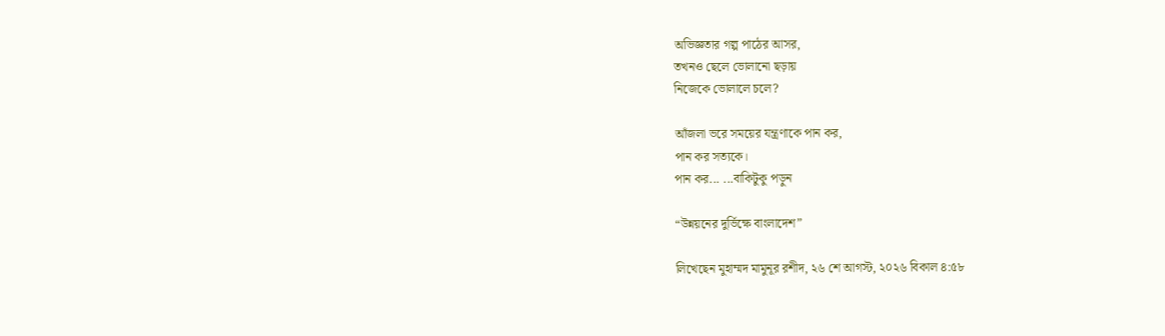অভিজ্ঞতার গল্প পাঠের আসর,
তখনও ছেলে ভোলানো ছড়ায়
নিজেকে ভোলালে চলে?

আঁজলা ভরে সময়ের যন্ত্রণাকে পান কর,
পান কর সত‍্যকে।
পান কর... ...বাকিটুকু পড়ুন

“উন্নয়নের দুর্ভিক্ষে বাংলাদেশ”

লিখেছেন মুহাম্মদ মামুনূর রশীদ, ২৬ শে আগস্ট, ২০২৬ বিকাল ৪:৫৮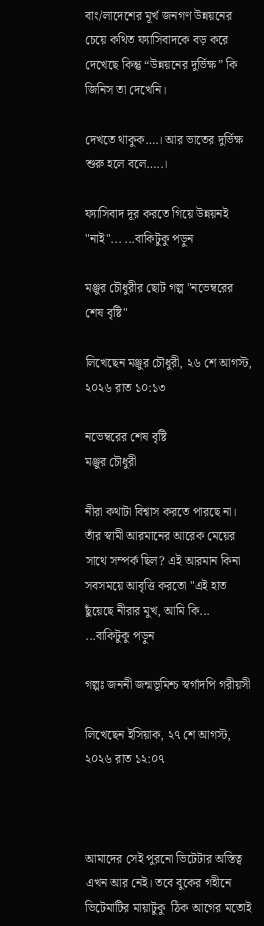বাং/লাদেশের মূর্খ জনগণ উন্নয়নের চেয়ে কথিত ফ্যাসিবাদকে বড় করে দেখেছে কিন্তু “উন্নয়নের দুর্ভিক্ষ” কি জিনিস তা দেখেনি।

দেখতে থাকুক….। আর ভাতের দুর্ভিক্ষ শুরু হলে বলে…..।

ফ্যাসিবাদ দূর করতে গিয়ে উন্নয়নই "নাই"... ...বাকিটুকু পড়ুন

মঞ্জুর চৌধুরীর ছোট গল্প "নভেম্বরের শেষ বৃষ্টি"

লিখেছেন মঞ্জুর চৌধুরী, ২৬ শে আগস্ট, ২০২৬ রাত ১০:১৩

নভেম্বরের শেষ বৃষ্টি
মঞ্জুর চৌধুরী

নীরা কথাটা বিশ্বাস করতে পারছে না। তাঁর স্বামী আরমানের আরেক মেয়ের সাথে সম্পর্ক ছিল? এই আরমান কিনা সবসময়ে আবৃত্তি করতো "এই হাত ছুঁয়েছে নীরার মুখ, আমি কি... ...বাকিটুকু পড়ুন

গল্পঃ জননী জন্মভূমিশ্চ স্বর্গাদপি গরীয়সী

লিখেছেন ইসিয়াক, ২৭ শে আগস্ট, ২০২৬ রাত ১২:০৭



আমাদের সেই পুরনো ভিটেটার অস্তিত্ব  এখন আর নেই। তবে বুকের গহীনে ভিটেমাটির মায়াটুকু  ঠিক আগের মতোই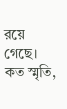রয়ে গেছে। কত স্মৃতি,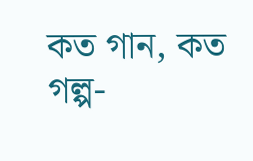কত গান, কত গল্প-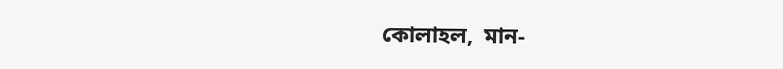কোলাহল,  মান-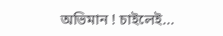অভিমান ! চাইলেই...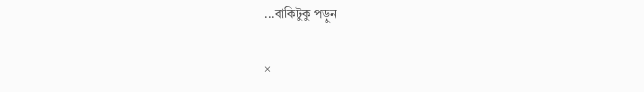...বাকিটুকু পড়ুন

×